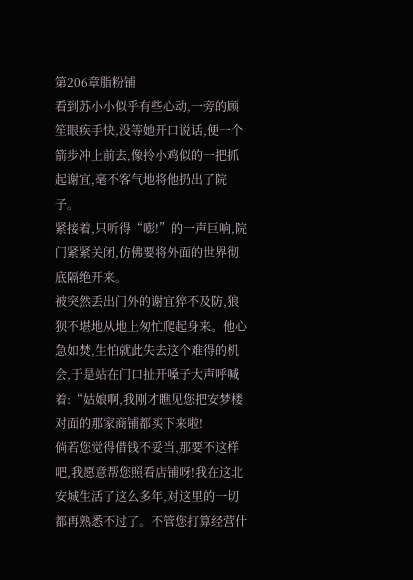第206章脂粉铺
看到苏小小似乎有些心动,一旁的顾笙眼疾手快,没等她开口说话,便一个箭步冲上前去,像拎小鸡似的一把抓起谢宜,毫不客气地将他扔出了院子。
紧接着,只听得“嘭!”的一声巨响,院门紧紧关闭,仿佛要将外面的世界彻底隔绝开来。
被突然丢出门外的谢宜猝不及防,狼狈不堪地从地上匆忙爬起身来。他心急如焚,生怕就此失去这个难得的机会,于是站在门口扯开嗓子大声呼喊着:“姑娘啊,我刚才瞧见您把安梦楼对面的那家商铺都买下来啦!
倘若您觉得借钱不妥当,那要不这样吧,我愿意帮您照看店铺呀!我在这北安城生活了这么多年,对这里的一切都再熟悉不过了。不管您打算经营什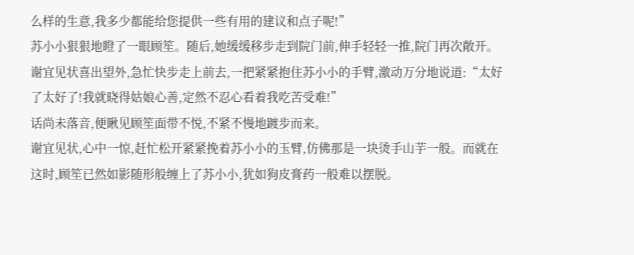么样的生意,我多少都能给您提供一些有用的建议和点子呢!”
苏小小狠狠地瞪了一眼顾笙。随后,她缓缓移步走到院门前,伸手轻轻一推,院门再次敞开。
谢宜见状喜出望外,急忙快步走上前去,一把紧紧抱住苏小小的手臂,激动万分地说道:“太好了太好了!我就晓得姑娘心善,定然不忍心看着我吃苦受难!”
话尚未落音,便瞅见顾笙面带不悦,不紧不慢地踱步而来。
谢宜见状,心中一惊,赶忙松开紧紧挽着苏小小的玉臂,仿佛那是一块烫手山芋一般。而就在这时,顾笙已然如影随形般缠上了苏小小,犹如狗皮膏药一般难以摆脱。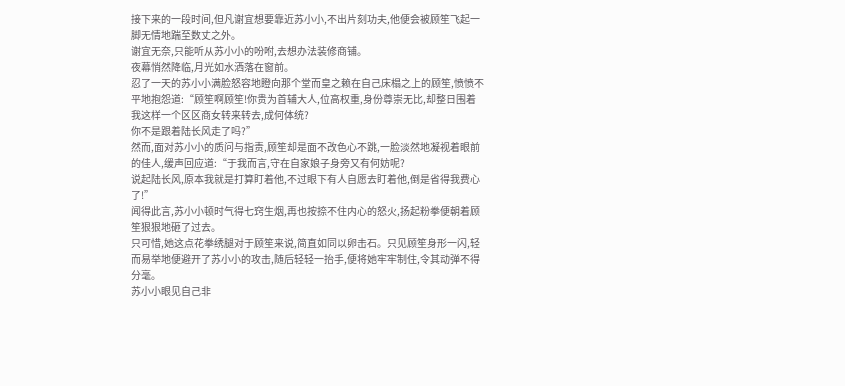接下来的一段时间,但凡谢宜想要靠近苏小小,不出片刻功夫,他便会被顾笙飞起一脚无情地踹至数丈之外。
谢宜无奈,只能听从苏小小的吩咐,去想办法装修商铺。
夜幕悄然降临,月光如水洒落在窗前。
忍了一天的苏小小满脸怒容地瞪向那个堂而皇之赖在自己床榻之上的顾笙,愤愤不平地抱怨道:“顾笙啊顾笙!你贵为首辅大人,位高权重,身份尊崇无比,却整日围着我这样一个区区商女转来转去,成何体统?
你不是跟着陆长风走了吗?”
然而,面对苏小小的质问与指责,顾笙却是面不改色心不跳,一脸淡然地凝视着眼前的佳人,缓声回应道:“于我而言,守在自家娘子身旁又有何妨呢?
说起陆长风,原本我就是打算盯着他,不过眼下有人自愿去盯着他,倒是省得我费心了!”
闻得此言,苏小小顿时气得七窍生烟,再也按捺不住内心的怒火,扬起粉拳便朝着顾笙狠狠地砸了过去。
只可惜,她这点花拳绣腿对于顾笙来说,简直如同以卵击石。只见顾笙身形一闪,轻而易举地便避开了苏小小的攻击,随后轻轻一抬手,便将她牢牢制住,令其动弹不得分毫。
苏小小眼见自己非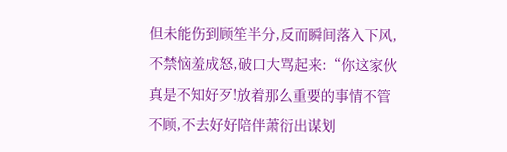但未能伤到顾笙半分,反而瞬间落入下风,不禁恼羞成怒,破口大骂起来:“你这家伙真是不知好歹!放着那么重要的事情不管不顾,不去好好陪伴萧衍出谋划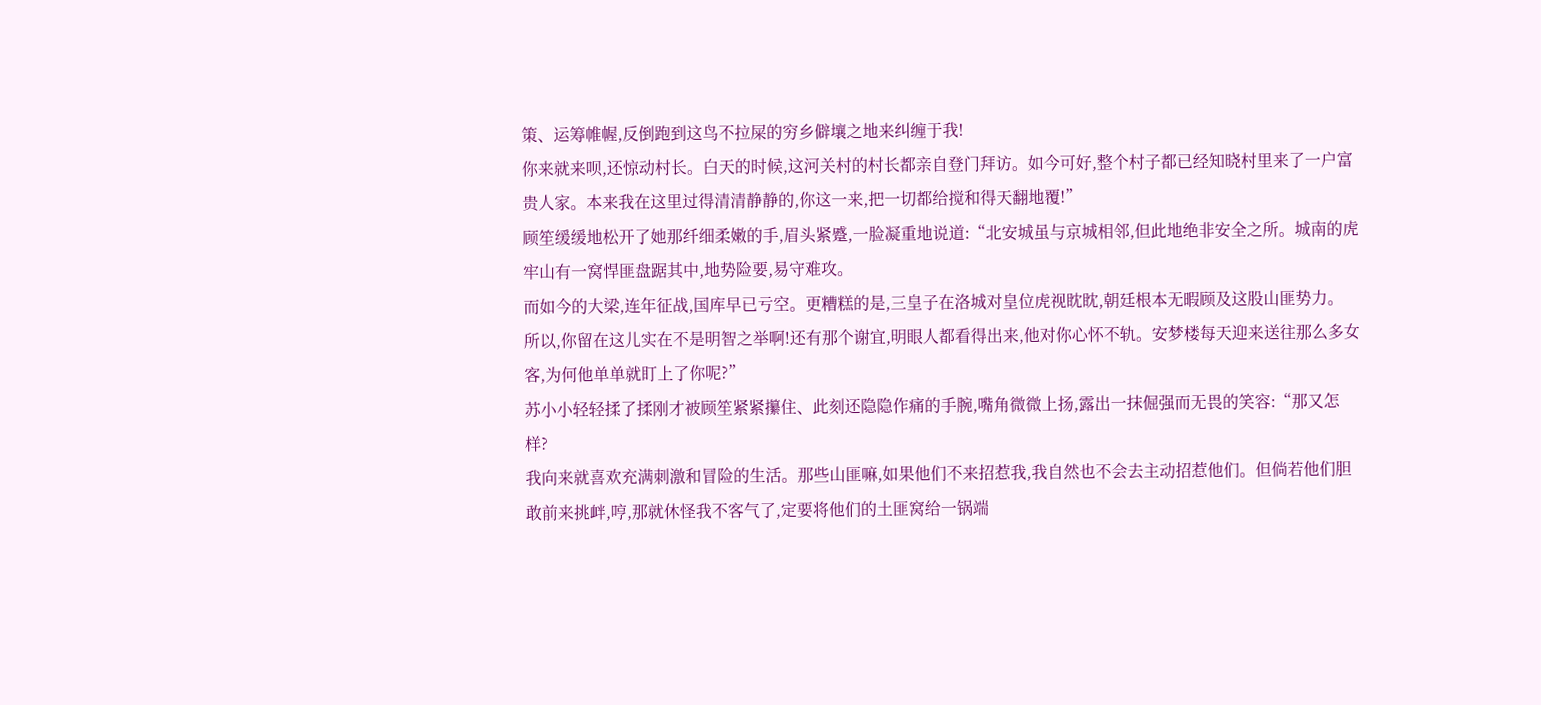策、运筹帷幄,反倒跑到这鸟不拉屎的穷乡僻壤之地来纠缠于我!
你来就来呗,还惊动村长。白天的时候,这河关村的村长都亲自登门拜访。如今可好,整个村子都已经知晓村里来了一户富贵人家。本来我在这里过得清清静静的,你这一来,把一切都给搅和得天翻地覆!”
顾笙缓缓地松开了她那纤细柔嫩的手,眉头紧蹙,一脸凝重地说道:“北安城虽与京城相邻,但此地绝非安全之所。城南的虎牢山有一窝悍匪盘踞其中,地势险要,易守难攻。
而如今的大梁,连年征战,国库早已亏空。更糟糕的是,三皇子在洛城对皇位虎视眈眈,朝廷根本无暇顾及这股山匪势力。
所以,你留在这儿实在不是明智之举啊!还有那个谢宜,明眼人都看得出来,他对你心怀不轨。安梦楼每天迎来送往那么多女客,为何他单单就盯上了你呢?”
苏小小轻轻揉了揉刚才被顾笙紧紧攥住、此刻还隐隐作痛的手腕,嘴角微微上扬,露出一抹倔强而无畏的笑容:“那又怎样?
我向来就喜欢充满刺激和冒险的生活。那些山匪嘛,如果他们不来招惹我,我自然也不会去主动招惹他们。但倘若他们胆敢前来挑衅,哼,那就休怪我不客气了,定要将他们的土匪窝给一锅端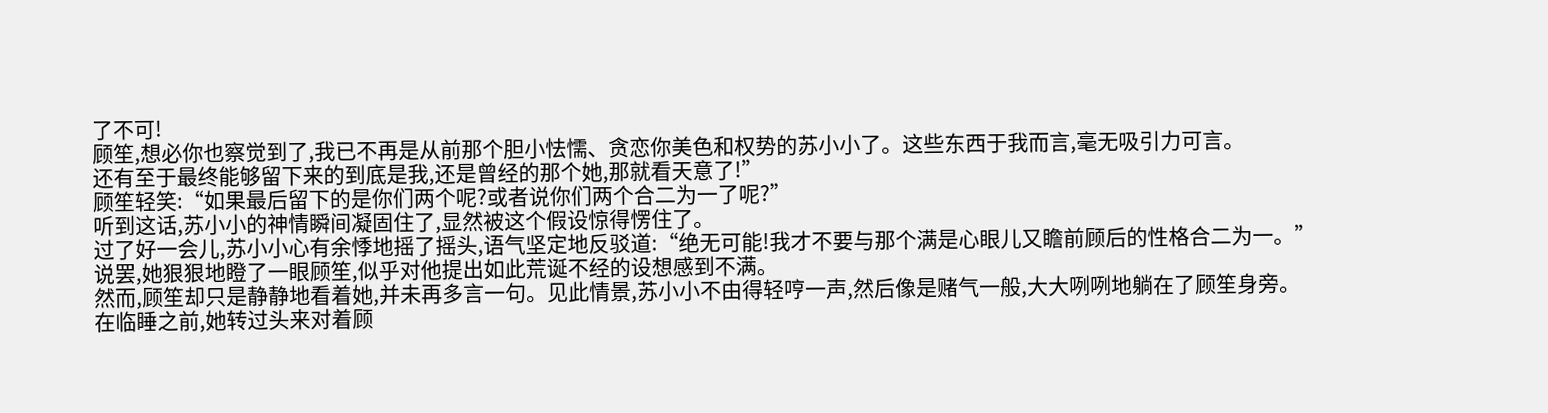了不可!
顾笙,想必你也察觉到了,我已不再是从前那个胆小怯懦、贪恋你美色和权势的苏小小了。这些东西于我而言,毫无吸引力可言。
还有至于最终能够留下来的到底是我,还是曾经的那个她,那就看天意了!”
顾笙轻笑:“如果最后留下的是你们两个呢?或者说你们两个合二为一了呢?”
听到这话,苏小小的神情瞬间凝固住了,显然被这个假设惊得愣住了。
过了好一会儿,苏小小心有余悸地摇了摇头,语气坚定地反驳道:“绝无可能!我才不要与那个满是心眼儿又瞻前顾后的性格合二为一。”
说罢,她狠狠地瞪了一眼顾笙,似乎对他提出如此荒诞不经的设想感到不满。
然而,顾笙却只是静静地看着她,并未再多言一句。见此情景,苏小小不由得轻哼一声,然后像是赌气一般,大大咧咧地躺在了顾笙身旁。
在临睡之前,她转过头来对着顾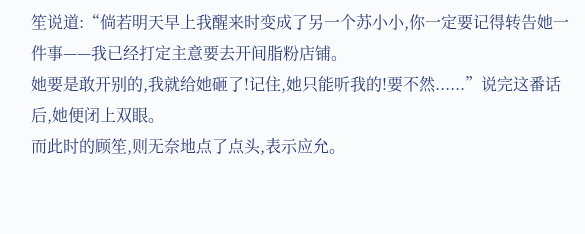笙说道:“倘若明天早上我醒来时变成了另一个苏小小,你一定要记得转告她一件事——我已经打定主意要去开间脂粉店铺。
她要是敢开别的,我就给她砸了!记住,她只能听我的!要不然......”说完这番话后,她便闭上双眼。
而此时的顾笙,则无奈地点了点头,表示应允。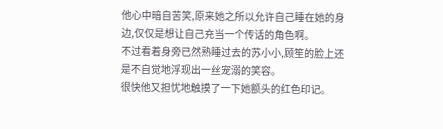他心中暗自苦笑,原来她之所以允许自己睡在她的身边,仅仅是想让自己充当一个传话的角色啊。
不过看着身旁已然熟睡过去的苏小小,顾笙的脸上还是不自觉地浮现出一丝宠溺的笑容。
很快他又担忧地触摸了一下她额头的红色印记。